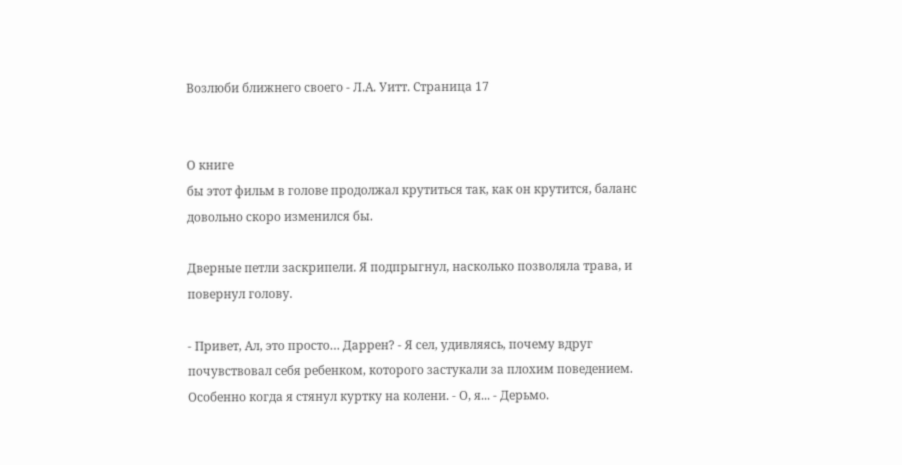Возлюби ближнего своего - Л.А. Уитт. Страница 17


О книге
бы этот фильм в голове продолжал крутиться так, как он крутится, баланс довольно скоро изменился бы.

Дверные петли заскрипели. Я подпрыгнул, насколько позволяла трава, и повернул голову.

- Привет, Ал, это просто… Даррен? - Я сел, удивляясь, почему вдруг почувствовал себя ребенком, которого застукали за плохим поведением. Особенно когда я стянул куртку на колени. - О, я... - Дерьмо.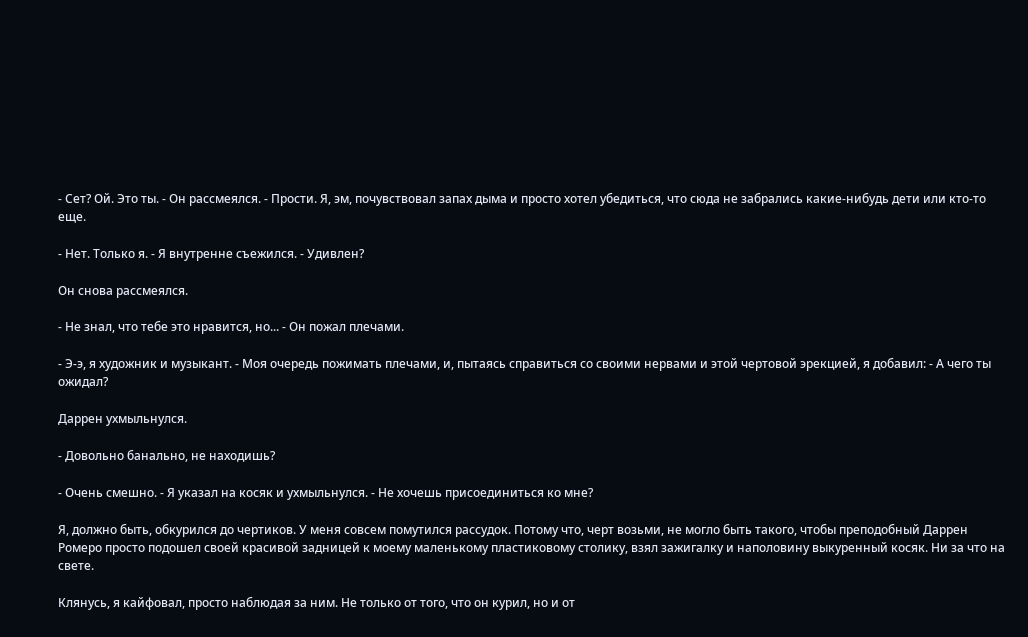- Сет? Ой. Это ты. - Он рассмеялся. - Прости. Я, эм, почувствовал запах дыма и просто хотел убедиться, что сюда не забрались какие-нибудь дети или кто-то еще.

- Нет. Только я. - Я внутренне съежился. - Удивлен?

Он снова рассмеялся.

- Не знал, что тебе это нравится, но... - Он пожал плечами.

- Э-э, я художник и музыкант. - Моя очередь пожимать плечами, и, пытаясь справиться со своими нервами и этой чертовой эрекцией, я добавил: - А чего ты ожидал?

Даррен ухмыльнулся.

- Довольно банально, не находишь?

- Очень смешно. - Я указал на косяк и ухмыльнулся. - Не хочешь присоединиться ко мне?

Я, должно быть, обкурился до чертиков. У меня совсем помутился рассудок. Потому что, черт возьми, не могло быть такого, чтобы преподобный Даррен Ромеро просто подошел своей красивой задницей к моему маленькому пластиковому столику, взял зажигалку и наполовину выкуренный косяк. Ни за что на свете.

Клянусь, я кайфовал, просто наблюдая за ним. Не только от того, что он курил, но и от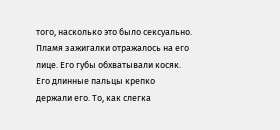того, насколько это было сексуально. Пламя зажигалки отражалось на его лице. Его губы обхватывали косяк. Его длинные пальцы крепко держали его. То, как слегка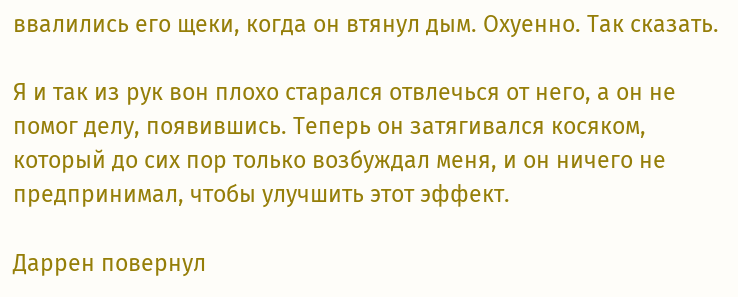ввалились его щеки, когда он втянул дым. Охуенно. Так сказать.

Я и так из рук вон плохо старался отвлечься от него, а он не помог делу, появившись. Теперь он затягивался косяком, который до сих пор только возбуждал меня, и он ничего не предпринимал, чтобы улучшить этот эффект.

Даррен повернул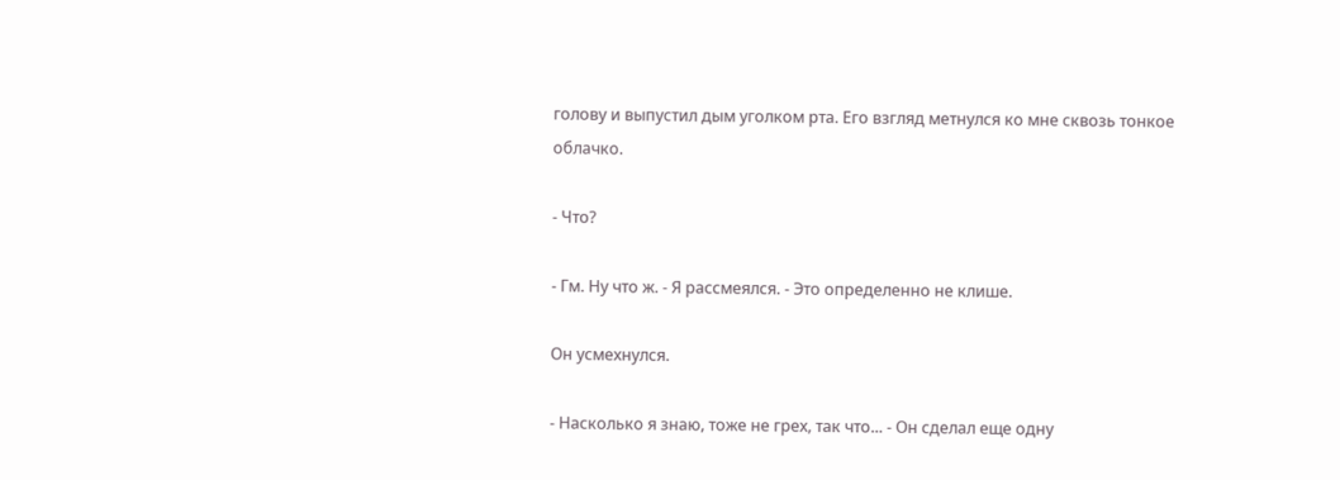голову и выпустил дым уголком рта. Его взгляд метнулся ко мне сквозь тонкое облачко.

- Что?

- Гм. Ну что ж. - Я рассмеялся. - Это определенно не клише.

Он усмехнулся.

- Насколько я знаю, тоже не грех, так что... - Он сделал еще одну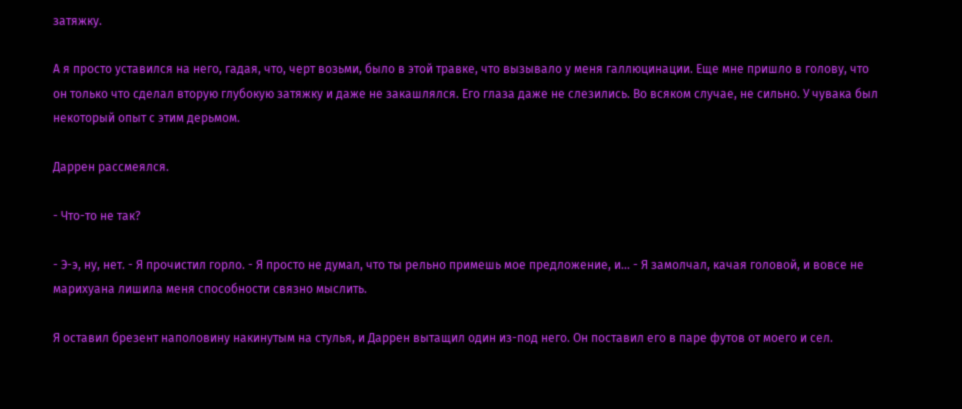затяжку.

А я просто уставился на него, гадая, что, черт возьми, было в этой травке, что вызывало у меня галлюцинации. Еще мне пришло в голову, что он только что сделал вторую глубокую затяжку и даже не закашлялся. Его глаза даже не слезились. Во всяком случае, не сильно. У чувака был некоторый опыт с этим дерьмом.

Даррен рассмеялся.

- Что-то не так?

- Э-э, ну, нет. - Я прочистил горло. - Я просто не думал, что ты рельно примешь мое предложение, и... - Я замолчал, качая головой, и вовсе не марихуана лишила меня способности связно мыслить.

Я оставил брезент наполовину накинутым на стулья, и Даррен вытащил один из-под него. Он поставил его в паре футов от моего и сел.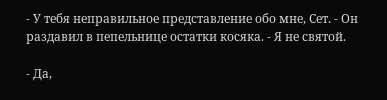- У тебя неправильное представление обо мне, Сет. - Он раздавил в пепельнице остатки косяка. - Я не святой.

- Да,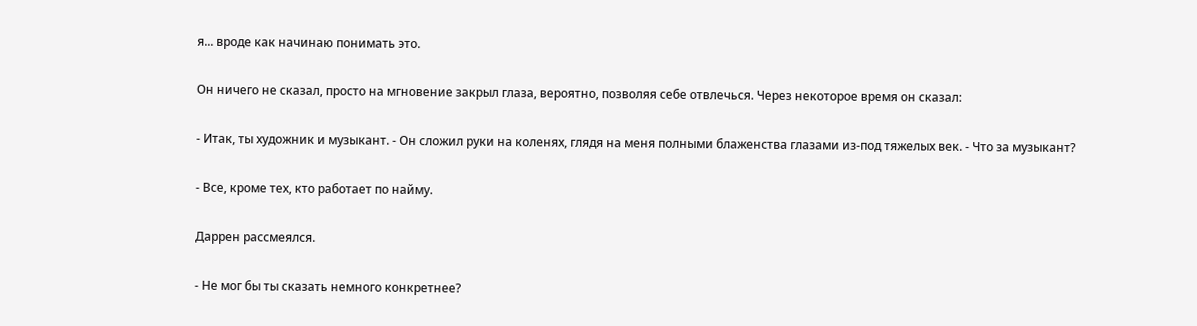я... вроде как начинаю понимать это.

Он ничего не сказал, просто на мгновение закрыл глаза, вероятно, позволяя себе отвлечься. Через некоторое время он сказал:

- Итак, ты художник и музыкант. - Он сложил руки на коленях, глядя на меня полными блаженства глазами из-под тяжелых век. - Что за музыкант?

- Все, кроме тех, кто работает по найму.

Даррен рассмеялся.

- Не мог бы ты сказать немного конкретнее?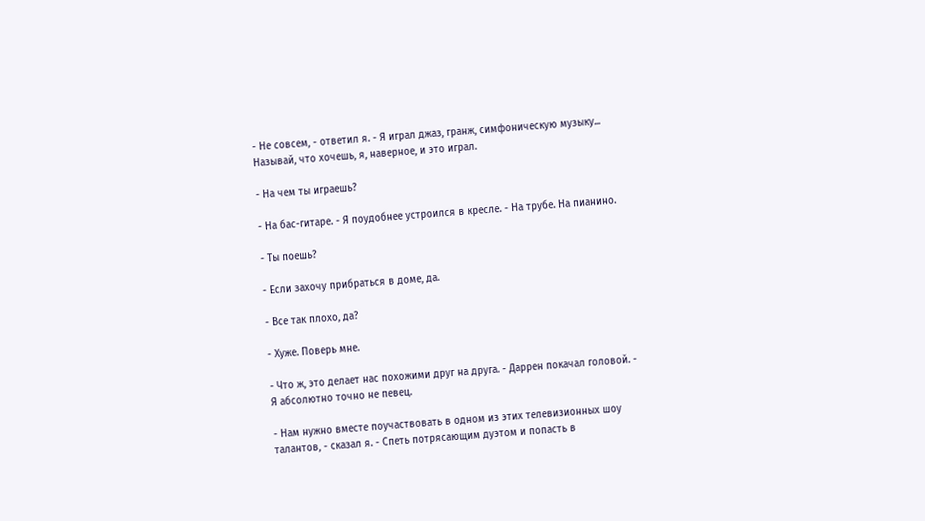- Не совсем, - ответил я. - Я играл джаз, гранж, симфоническую музыку... Называй, что хочешь, я, наверное, и это играл.

- На чем ты играешь?

- На бас-гитаре. - Я поудобнее устроился в кресле. - На трубе. На пианино.

- Ты поешь?

- Если захочу прибраться в доме, да.

- Все так плохо, да?

- Хуже. Поверь мне.

- Что ж, это делает нас похожими друг на друга. - Даррен покачал головой. - Я абсолютно точно не певец.

- Нам нужно вместе поучаствовать в одном из этих телевизионных шоу талантов, - сказал я. - Спеть потрясающим дуэтом и попасть в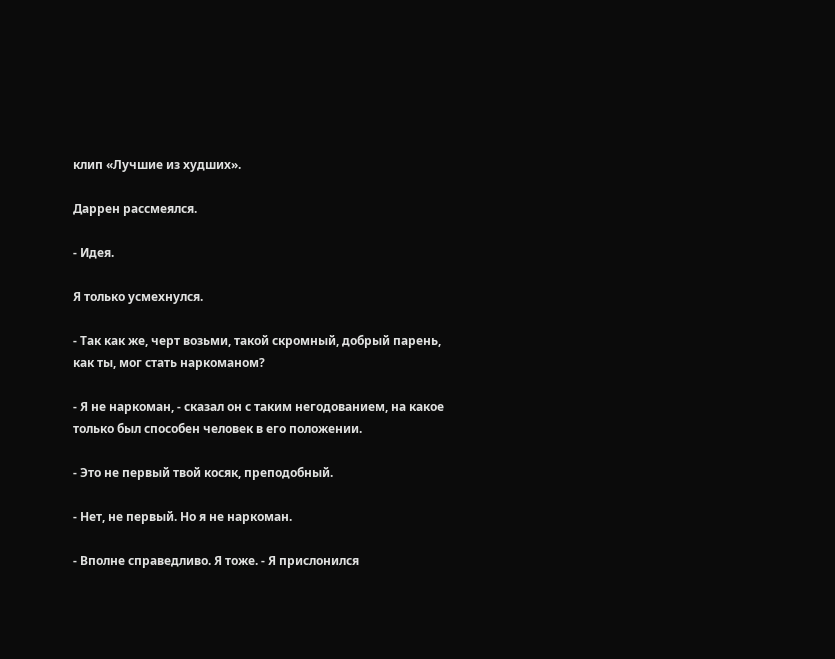клип «Лучшие из худших».

Даррен рассмеялся.

- Идея.

Я только усмехнулся.

- Так как же, черт возьми, такой скромный, добрый парень, как ты, мог стать наркоманом?

- Я не наркоман, - сказал он с таким негодованием, на какое только был способен человек в его положении.

- Это не первый твой косяк, преподобный.

- Нет, не первый. Но я не наркоман.

- Вполне справедливо. Я тоже. - Я прислонился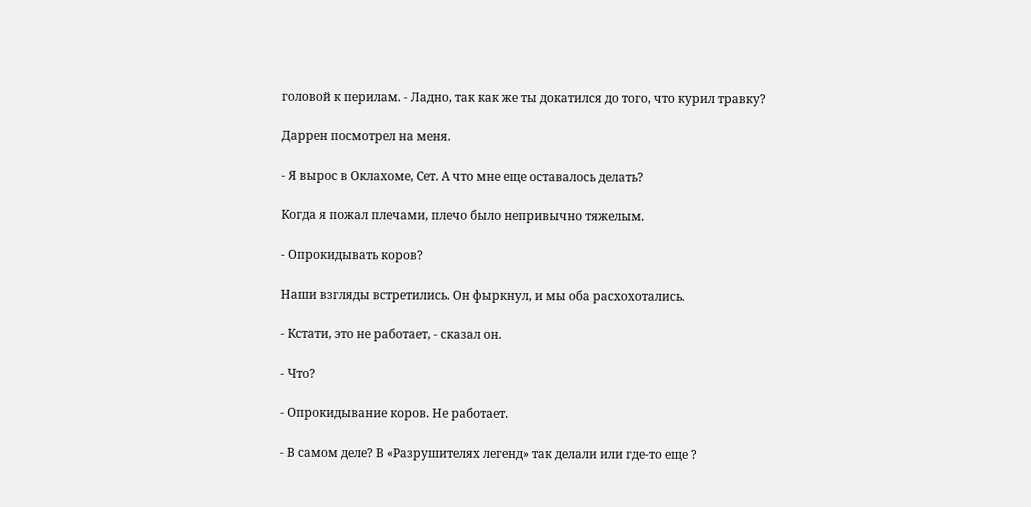головой к перилам. - Ладно, так как же ты докатился до того, что курил травку?

Даррен посмотрел на меня.

- Я вырос в Оклахоме, Сет. А что мне еще оставалось делать?

Когда я пожал плечами, плечо было непривычно тяжелым.

- Опрокидывать коров?

Наши взгляды встретились. Он фыркнул, и мы оба расхохотались.

- Кстати, это не работает, - сказал он.

- Что?

- Опрокидывание коров. Не работает.

- В самом деле? В «Разрушителях легенд» так делали или где-то еще ?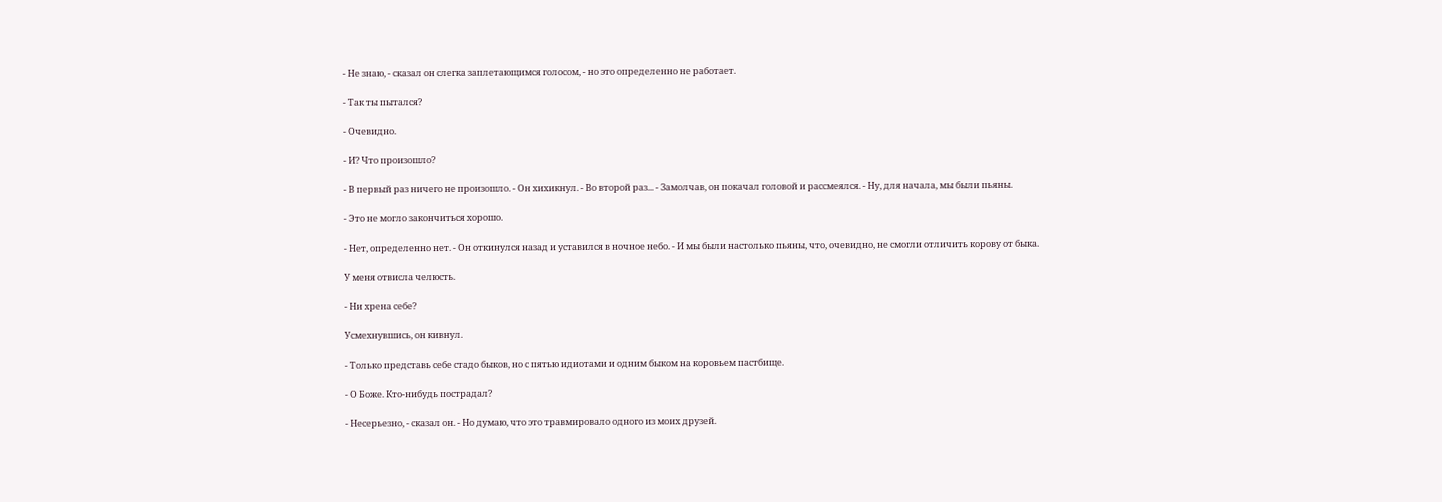- Не знаю, - сказал он слегка заплетающимся голосом, - но это определенно не работает.

- Так ты пытался?

- Очевидно.

- И? Что произошло?

- В первый раз ничего не произошло. - Он хихикнул. - Во второй раз... - Замолчав, он покачал головой и рассмеялся. - Ну, для начала, мы были пьяны.

- Это не могло закончиться хорошо.

- Нет, определенно нет. - Он откинулся назад и уставился в ночное небо. - И мы были настолько пьяны, что, очевидно, не смогли отличить корову от быка.

У меня отвисла челюсть.

- Ни хрена себе?

Усмехнувшись, он кивнул.

- Только представь себе стадо быков, но с пятью идиотами и одним быком на коровьем пастбище.

- О Боже. Кто-нибудь пострадал?

- Несерьезно, - сказал он. - Но думаю, что это травмировало одного из моих друзей.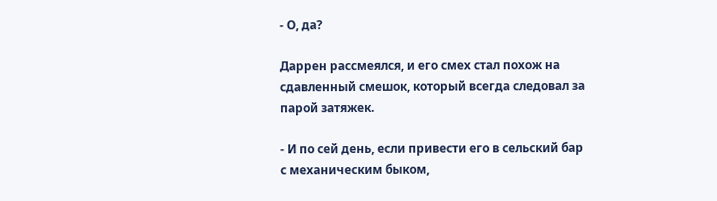- О, да?

Даррен рассмеялся, и его смех стал похож на сдавленный смешок, который всегда следовал за парой затяжек.

- И по сей день, если привести его в сельский бар с механическим быком,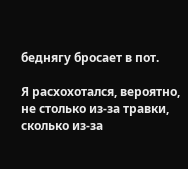беднягу бросает в пот.

Я расхохотался, вероятно, не столько из-за травки, сколько из-за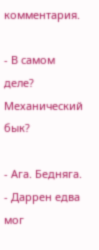комментария.

- В самом деле? Механический бык?

- Ага. Бедняга. - Даррен едва мог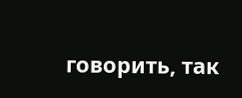говорить, так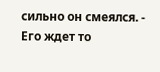сильно он смеялся. - Его ждет то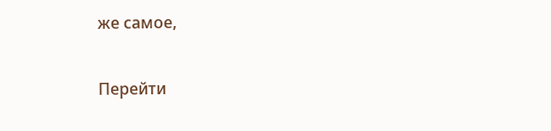же самое,

Перейти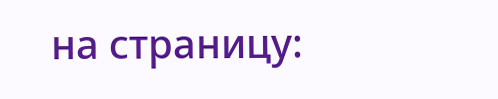на страницу: